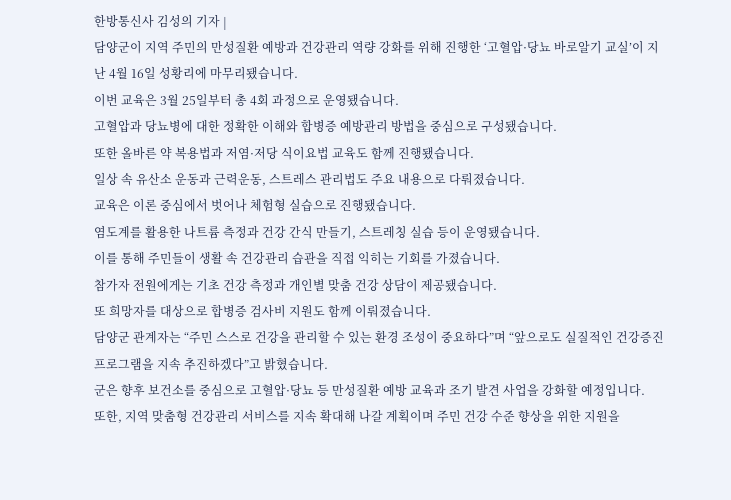한방통신사 김성의 기자 |
담양군이 지역 주민의 만성질환 예방과 건강관리 역량 강화를 위해 진행한 ‘고혈압·당뇨 바로알기 교실’이 지난 4월 16일 성황리에 마무리됐습니다.
이번 교육은 3월 25일부터 총 4회 과정으로 운영됐습니다.
고혈압과 당뇨병에 대한 정확한 이해와 합병증 예방관리 방법을 중심으로 구성됐습니다.
또한 올바른 약 복용법과 저염·저당 식이요법 교육도 함께 진행됐습니다.
일상 속 유산소 운동과 근력운동, 스트레스 관리법도 주요 내용으로 다뤄졌습니다.
교육은 이론 중심에서 벗어나 체험형 실습으로 진행됐습니다.
염도계를 활용한 나트륨 측정과 건강 간식 만들기, 스트레칭 실습 등이 운영됐습니다.
이를 통해 주민들이 생활 속 건강관리 습관을 직접 익히는 기회를 가졌습니다.
참가자 전원에게는 기초 건강 측정과 개인별 맞춤 건강 상담이 제공됐습니다.
또 희망자를 대상으로 합병증 검사비 지원도 함께 이뤄졌습니다.
담양군 관계자는 “주민 스스로 건강을 관리할 수 있는 환경 조성이 중요하다”며 “앞으로도 실질적인 건강증진 프로그램을 지속 추진하겠다”고 밝혔습니다.
군은 향후 보건소를 중심으로 고혈압·당뇨 등 만성질환 예방 교육과 조기 발견 사업을 강화할 예정입니다.
또한, 지역 맞춤형 건강관리 서비스를 지속 확대해 나갈 계획이며 주민 건강 수준 향상을 위한 지원을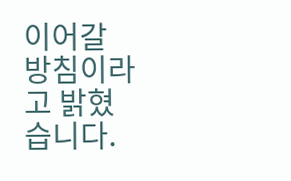이어갈 방침이라고 밝혔습니다.